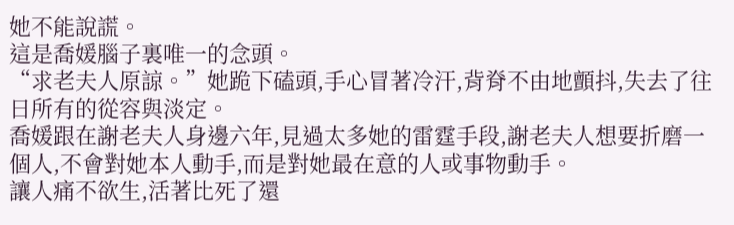她不能說謊。
這是喬媛腦子裏唯一的念頭。
“求老夫人原諒。”她跪下磕頭,手心冒著冷汗,背脊不由地顫抖,失去了往日所有的從容與淡定。
喬媛跟在謝老夫人身邊六年,見過太多她的雷霆手段,謝老夫人想要折磨一個人,不會對她本人動手,而是對她最在意的人或事物動手。
讓人痛不欲生,活著比死了還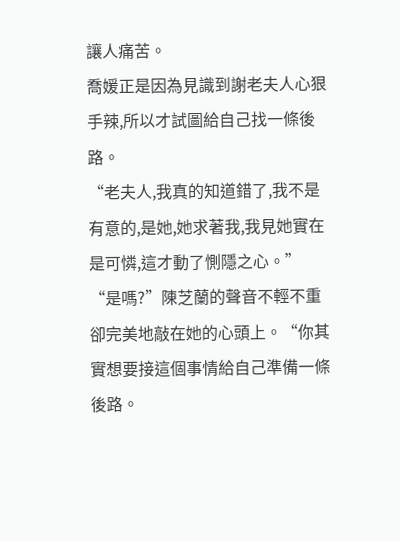讓人痛苦。
喬媛正是因為見識到謝老夫人心狠手辣,所以才試圖給自己找一條後路。
“老夫人,我真的知道錯了,我不是有意的,是她,她求著我,我見她實在是可憐,這才動了惻隱之心。”
“是嗎?”陳芝蘭的聲音不輕不重卻完美地敲在她的心頭上。“你其實想要接這個事情給自己準備一條後路。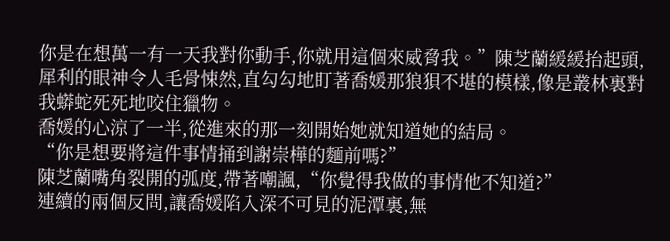你是在想萬一有一天我對你動手,你就用這個來威脅我。”陳芝蘭緩緩抬起頭,犀利的眼神令人毛骨悚然,直勾勾地盯著喬媛那狼狽不堪的模樣,像是叢林裏對我蟒蛇死死地咬住獵物。
喬媛的心涼了一半,從進來的那一刻開始她就知道她的結局。
“你是想要將這件事情捅到謝崇樺的麵前嗎?”
陳芝蘭嘴角裂開的弧度,帶著嘲諷,“你覺得我做的事情他不知道?”
連續的兩個反問,讓喬媛陷入深不可見的泥潭裏,無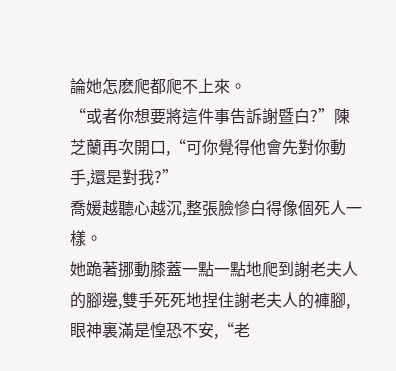論她怎麽爬都爬不上來。
“或者你想要將這件事告訴謝暨白?”陳芝蘭再次開口,“可你覺得他會先對你動手,還是對我?”
喬媛越聽心越沉,整張臉慘白得像個死人一樣。
她跪著挪動膝蓋一點一點地爬到謝老夫人的腳邊,雙手死死地捏住謝老夫人的褲腳,眼神裏滿是惶恐不安,“老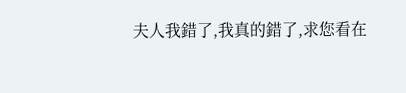夫人我錯了,我真的錯了,求您看在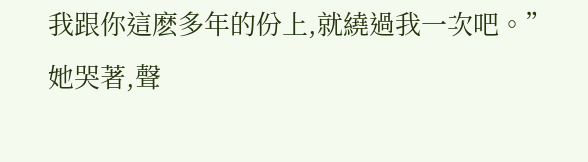我跟你這麽多年的份上,就繞過我一次吧。”
她哭著,聲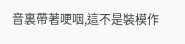音裏帶著哽咽,這不是裝模作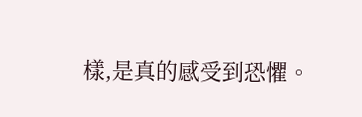樣,是真的感受到恐懼。